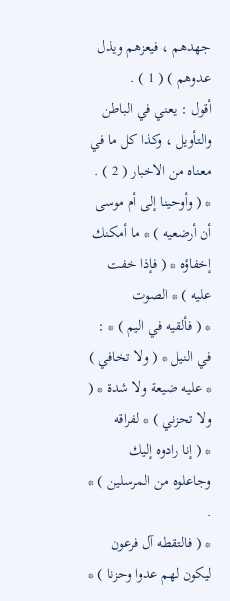جهدهم ، فيعزهم ويذل عدوهم ) ( 1 ) .
أقول : يعني في الباطن والتأويل ، وكذا كل ما في معناه من الاخبار ( 2 ) .
* ( وأوحينا إلى أم موسى أن أرضعيه ) * ما أمكنك إخفاؤه * ( فإذا خفت عليه ) * الصوت
* ( فألقيه في اليم ) * : في النيل * ( ولا تخافي ) * عليه ضيعة ولا شدة * ( ولا تحزني ) * لفراقه
* ( إنا رادوه إليك وجاعلوه من المرسلين ) * .
* ( فالتقطه آل فرعون ليكون لهم عدوا وحزنا ) *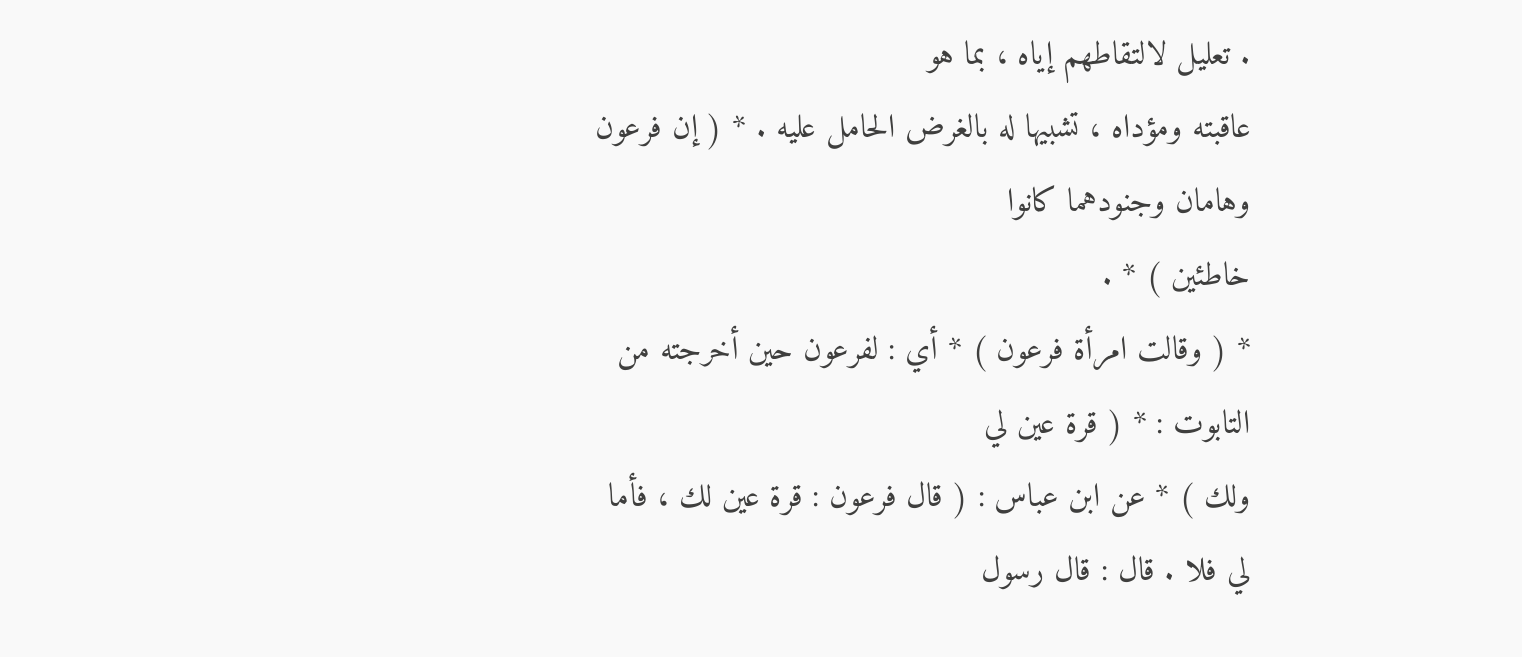. تعليل لالتقاطهم إياه ، بما هو
عاقبته ومؤداه ، تشبيها له بالغرض الحامل عليه . * ( إن فرعون وهامان وجنودهما كانوا
خاطئين ) * .
* ( وقالت امرأة فرعون ) * أي : لفرعون حين أخرجته من التابوت : * ( قرة عين لي
ولك ) * عن ابن عباس : ( قال فرعون : قرة عين لك ، فأما لي فلا . قال : قال رسول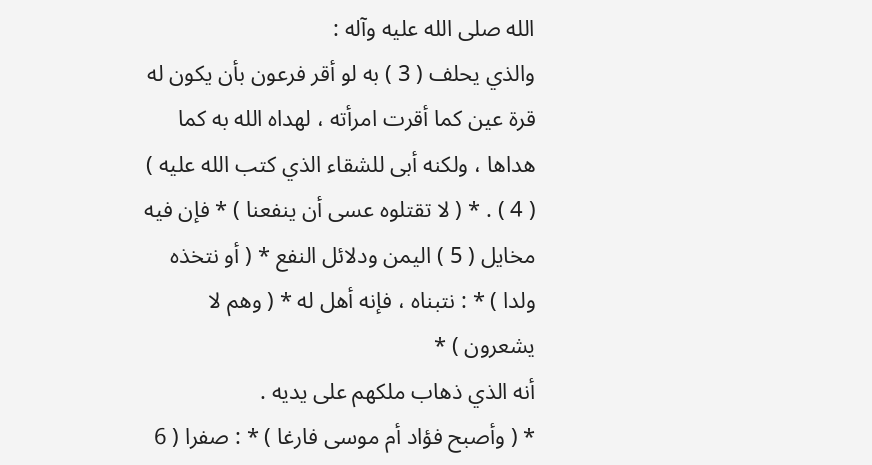الله صلى الله عليه وآله :
والذي يحلف ( 3 ) به لو أقر فرعون بأن يكون له قرة عين كما أقرت امرأته ، لهداه الله به كما
هداها ، ولكنه أبى للشقاء الذي كتب الله عليه ) ( 4 ) . * ( لا تقتلوه عسى أن ينفعنا ) * فإن فيه
مخايل ( 5 ) اليمن ودلائل النفع * ( أو نتخذه ولدا ) * : نتبناه ، فإنه أهل له * ( وهم لا يشعرون ) *
أنه الذي ذهاب ملكهم على يديه .
* ( وأصبح فؤاد أم موسى فارغا ) * : صفرا ( 6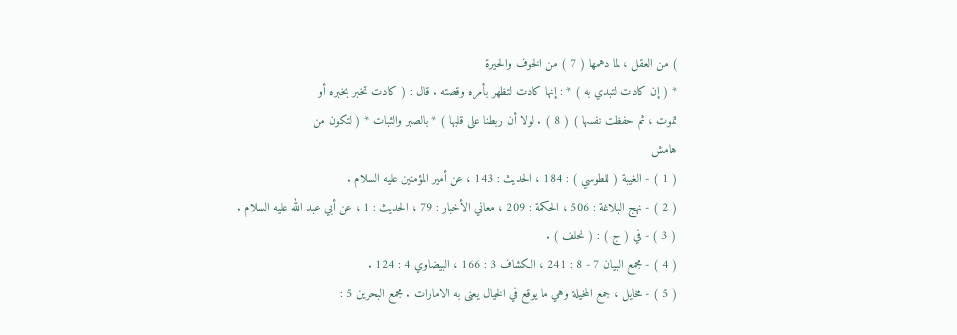) من العقل ، لما دهمها ( 7 ) من الخوف والحيرة
* ( إن كادت لتبدي به ) * : إنها كادت لتظهر بأمره وقصته . قال : ( كادت تخبر بخبره أو
تموت ، ثم حفظت نفسها ) ( 8 ) . لولا أن ربطنا على قلبها ) * بالصبر والثبات * ( لتكون من
هامش
( 1 ) - الغيبة ( للطوسي ) : 184 ، الحديث : 143 ، عن أمير المؤمنين عليه السلام .
( 2 ) - نهج البلاغة : 506 ، الحكمة : 209 ، معاني الأخبار : 79 ، الحديث : 1 ، عن أبي عبد الله عليه السلام .
( 3 ) - في ( ج ) : ( نحلف ) .
( 4 ) - مجمع البيان 7 - 8 : 241 ، الكشاف 3 : 166 ، البيضاوي 4 : 124 .
( 5 ) - مخايل ، جمع المخيلة وهي ما يوقع في الخيال يعنى به الامارات . مجمع البحرين 5 :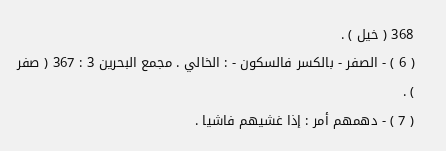368 ( خيل ) .
( 6 ) - الصفر - بالكسر فالسكون - : الخالي . مجمع البحرين 3 : 367 ( صفر ) .
( 7 ) - دهمهم أمر : إذا غشيهم فاشيا .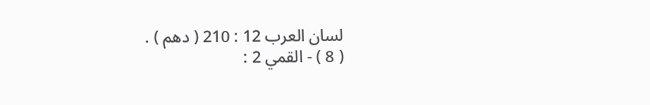لسان العرب 12 : 210 ( دهم ) .
( 8 ) - القمي 2 :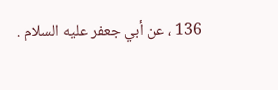136 ، عن أبي جعفر عليه السلام .